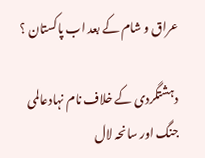عراق و شام کے بعد اب پاکستان ؟

دہشتگردی کے خلاف نام نہادعالمی جنگ اور سانحہ لال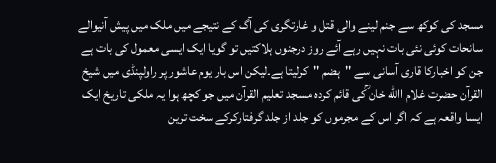مسجد کی کوکھ سے جنم لینے والی قتل و غارتگری کی آگ کے نتیجے میں ملک میں پیش آنیوالے سانحات کوئی نئی بات نہیں رہے آئے روز درجنوں ہلاکتیں تو گویا ایک ایسی معمول کی بات ہے جن کو اخبارکا قاری آسانی سے ''ہضم ''کرلیتا ہے۔لیکن اس بار یوم عاشور پر راولپنڈی میں شیخ القرآن حضرت غلام االله خان ؒکی قائم کردہ مسجد تعلیم القرآن میں جو کچھ ہوا یہ ملکی تاریخ ایک ایسا واقعہ ہے کہ اگر اس کے مجرموں کو جلد از جلد گرفتارکرکے سخت ترین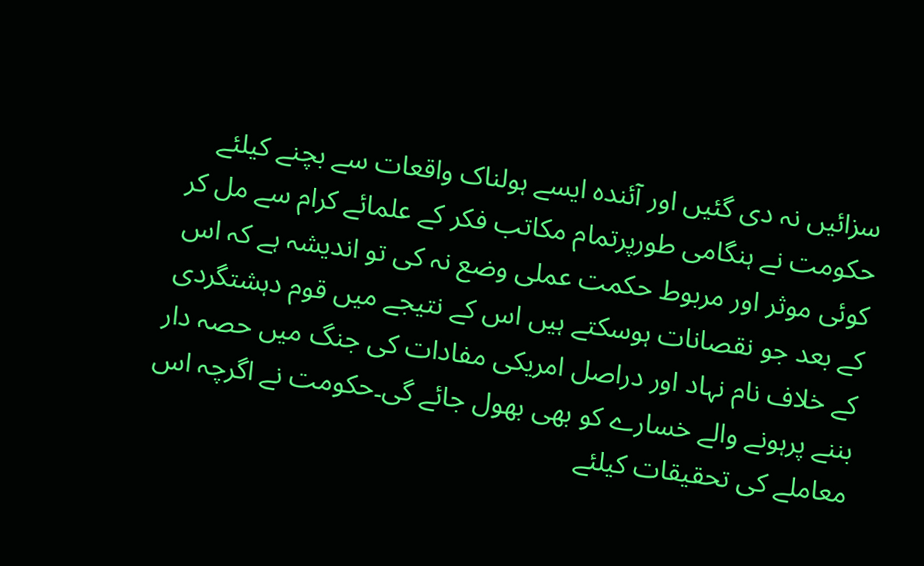سزائیں نہ دی گئیں اور آئندہ ایسے ہولناک واقعات سے بچنے کیلئے حکومت نے ہنگامی طورپرتمام مکاتب فکر کے علمائے کرام سے مل کر کوئی موثر اور مربوط حکمت عملی وضع نہ کی تو اندیشہ ہے کہ اس کے بعد جو نقصانات ہوسکتے ہیں اس کے نتیجے میں قوم دہشتگردی کے خلاف نام نہاد اور دراصل امریکی مفادات کی جنگ میں حصہ دار بننے پرہونے والے خسارے کو بھی بھول جائے گی۔حکومت نے اگرچہ اس معاملے کی تحقیقات کیلئے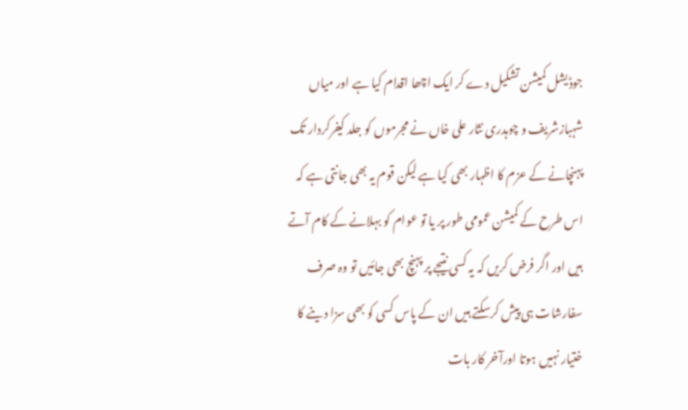جوڈیشل کمیشن تشکیل دے کر ایک اچھا اقدام کیا ہے اور میاں شہبازشریف و چوہدری نثار علی خاں نے مجرموں کو جلد کیفرکردار تک پہنچانے کے عزم کا اظہار بھی کیا ہے لیکن قوم یہ بھی جانتی ہے کہ اس طرح کے کمیشن عمومی طور پر یا تو عوام کو بہلانے کے کام آتے ہیں اور اگر فرض کریں کہ یہ کسی نتیجے پر پہنچ بھی جائیں تو وہ صرف سفارشات ہی پیش کرسکتے ہیں ان کے پاس کسی کو بھی سزا دینے کا ختیار نہیں ہوتا اورآخر کار بات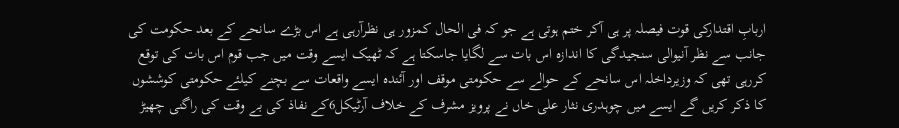اربابِ اقتدارکی قوت فیصلہ پر ہی آکر ختم ہوتی ہے جو کہ فی الحال کمزور ہی نظرآرہی ہے اس بڑے سانحے کے بعد حکومت کی جانب سے نظر آنیوالی سنجیدگی کا اندازہ اس بات سے لگایا جاسکتا ہے کہ ٹھیک ایسے وقت میں جب قوم اس بات کی توقع کررہی تھی کہ وزیرداخلہ اس سانحے کے حوالے سے حکومتی موقف اور آئندہ ایسے واقعات سے بچنے کیلئے حکومتی کوششوں کا ذکر کریں گے ایسے میں چوہدری نثار علی خاں نے پرویز مشرف کے خلاف آرٹیکل6کے نفاذ کی بے وقت کی راگنی چھیڑ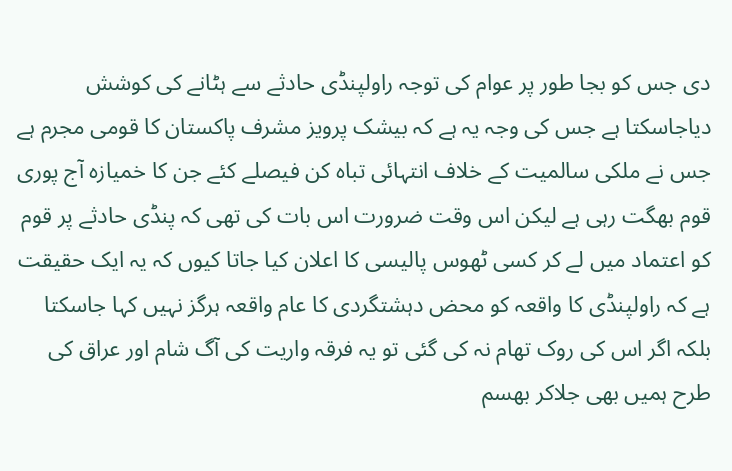دی جس کو بجا طور پر عوام کی توجہ راولپنڈی حادثے سے ہٹانے کی کوشش دیاجاسکتا ہے جس کی وجہ یہ ہے کہ بیشک پرویز مشرف پاکستان کا قومی مجرم ہے جس نے ملکی سالمیت کے خلاف انتہائی تباہ کن فیصلے کئے جن کا خمیازہ آج پوری قوم بھگت رہی ہے لیکن اس وقت ضرورت اس بات کی تھی کہ پنڈی حادثے پر قوم کو اعتماد میں لے کر کسی ٹھوس پالیسی کا اعلان کیا جاتا کیوں کہ یہ ایک حقیقت ہے کہ راولپنڈی کا واقعہ کو محض دہشتگردی کا عام واقعہ ہرگز نہیں کہا جاسکتا بلکہ اگر اس کی روک تھام نہ کی گئی تو یہ فرقہ واریت کی آگ شام اور عراق کی طرح ہمیں بھی جلاکر بھسم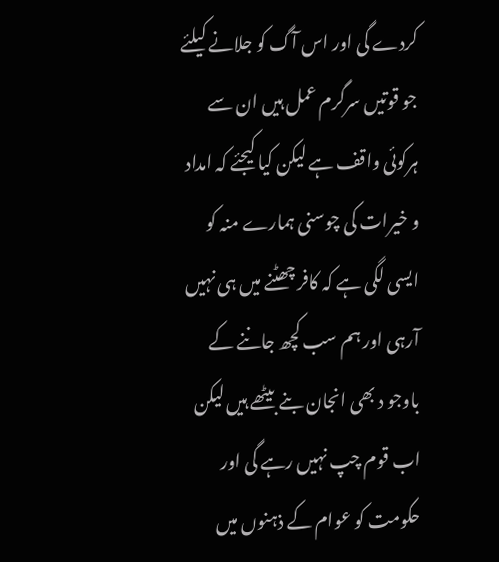کردے گی اور اس آگ کو جلانے کیلئے جو قوتیں سرگرم عمل ہیں ان سے ہرکوئی واقف ہے لیکن کیا کیجئے کہ امداد و خیرات کی چوسنی ہمارے منہ کو ایسی لگی ہے کہ کافر چھٹنے میں ہی نہیں آرہی اور ہم سب کچھ جاننے کے باوجو د بھی انجان بنے بیٹھے ہیں لیکن اب قوم چپ نہیں رہے گی اور حکومت کو عوام کے ذہنوں میں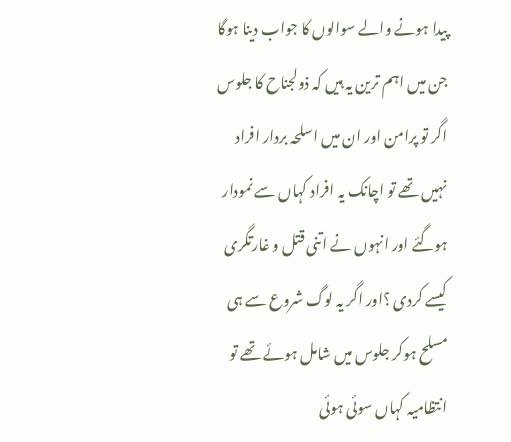پیدا ہونے والے سوالوں کا جواب دینا ہوگا جن میں اہم ترین یہ ہیں کہ ذولجناح کا جلوس اگر تو پرامن اور ان میں اسلحہ بردار افراد نہیں تھے تو اچانک یہ افراد کہاں سے نمودار ہوگئے اور انہوں نے اتنی قتل و غارتگری کیسے کردی ؟اور اگر یہ لوگ شروع سے ہی مسلح ہوکر جلوس میں شامل ہوئے تھے تو انتظامیہ کہاں سوئی ہوئی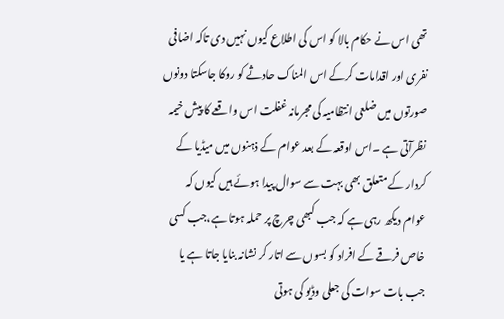تھی اس نے حکام بالا کو اس کی اطلاع کیوں نہیں دی تاکہ اضافی نفری اور اقدامات کرکے اس المناک حادثے کو روکا جاسکتا دونوں صورتوں میں ضلعی انتظامیہ کی مجرمانہ غفلت اس واقعے کا پیش خیمہ نظرآتی ہے ۔اس اوقعہ کے بعد عوام کے ذہنوں میں میڈیا کے کردار کے متعلق بھی بہت سے سوال پیدا ہوئے ہیں کیوں کہ عوام دیکھ رہی ہے کہ جب کبھی چرچ پر حملہ ہوتا ہے،جب کسی خاص فرقے کے افراد کو بسوں سے اتار کر نشانہ بنایا جاتا ہے یا جب بات سوات کی جعلی وڈیو کی ہوتی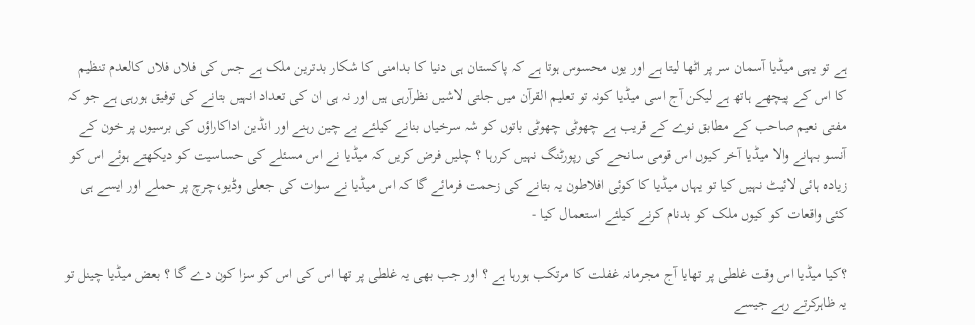ہے تو یہی میڈیا آسمان سر پر اٹھا لیتا ہے اور یوں محسوس ہوتا ہے کہ پاکستان ہی دنیا کا بدامنی کا شکار بدترین ملک ہے جس کی فلاں فلاں کالعدم تنظیم کا اس کے پیچھے ہاتھ ہے لیکن آج اسی میڈیا کونہ تو تعلیم القرآن میں جلتی لاشیں نظرآرہی ہیں اور نہ ہی ان کی تعداد انہیں بتانے کی توفیق ہورہی ہے جو کہ مفتی نعیم صاحب کے مطابق نوے کے قریب ہے چھوٹی چھوٹی باتوں کو شہ سرخیاں بنانے کیلئے بے چین رہنے اور انڈین اداکاراؤں کی برسیوں پر خون کے آنسو بہانے والا میڈیا آخر کیوں اس قومی سانحے کی رپورٹنگ نہیں کررہا ؟ چلیں فرض کریں کہ میڈیا نے اس مسئلے کی حساسیت کو دیکھتے ہوئے اس کو زیادہ ہائی لائیٹ نہیں کیا تو یہاں میڈیا کا کوئی افلاطون یہ بتانے کی زحمت فرمائے گا کہ اس میڈیا نے سوات کی جعلی وڈیو،چرچ پر حملے اور ایسے ہی کئی واقعات کو کیوں ملک کو بدنام کرنے کیلئے استعمال کیا -

؟کیا میڈیا اس وقت غلطی پر تھایا آج مجرمانہ غفلت کا مرتکب ہورہا ہے ؟ اور جب بھی یہ غلطی پر تھا اس کی اس کو سزا کون دے گا ؟ بعض میڈیا چینل تو یہ ظاہرکرتے رہے جیسے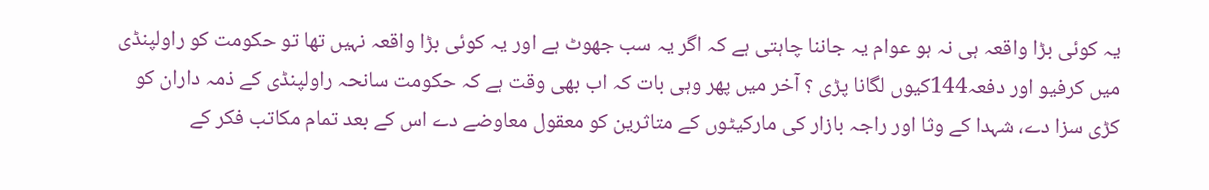یہ کوئی بڑا واقعہ ہی نہ ہو عوام یہ جاننا چاہتی ہے کہ اگر یہ سب جھوٹ ہے اور یہ کوئی بڑا واقعہ نہیں تھا تو حکومت کو راولپنڈی میں کرفیو اور دفعہ144کیوں لگانا پڑی ؟ آخر میں پھر وہی بات کہ اب بھی وقت ہے کہ حکومت سانحہ راولپنڈی کے ذمہ داران کو کڑی سزا دے، شہدا کے وثا اور راجہ بازار کی مارکیٹوں کے متاثرین کو معقول معاوضے دے اس کے بعد تمام مکاتب فکر کے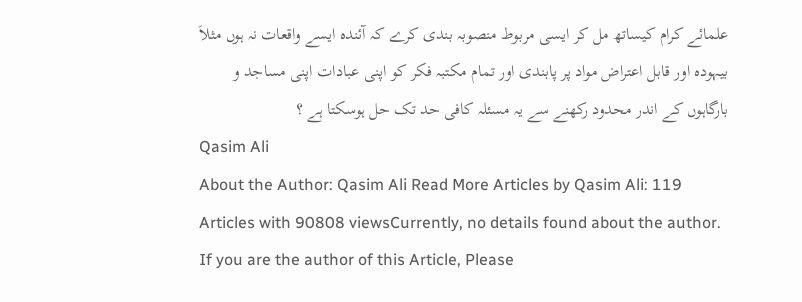علمائے کرام کیساتھ مل کر ایسی مربوط منصوبہ بندی کرے کہ آئندہ ایسے واقعات نہ ہوں مثلاَ بیہودہ اور قابل اعتراض مواد پر پابندی اور تمام مکتبہ فکر کو اپنی عبادات اپنی مساجد و بارگاہوں کے اندر محدود رکھنے سے یہ مسئلہ کافی حد تک حل ہوسکتا ہے ؟
Qasim Ali
About the Author: Qasim Ali Read More Articles by Qasim Ali: 119 Articles with 90808 viewsCurrently, no details found about the author. If you are the author of this Article, Please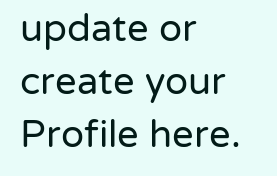update or create your Profile here.